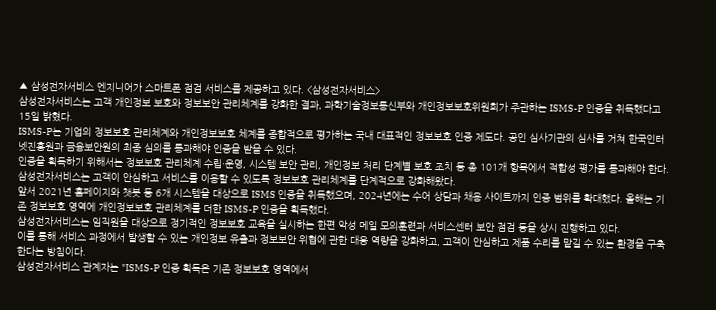▲ 삼성전자서비스 엔지니어가 스마트폰 점검 서비스를 제공하고 있다. <삼성전자서비스>
삼성전자서비스는 고객 개인정보 보호와 정보보안 관리체계를 강화한 결과, 과학기술정보통신부와 개인정보보호위원회가 주관하는 ISMS-P 인증을 취득했다고 15일 밝혔다.
ISMS-P는 기업의 정보보호 관리체계와 개인정보보호 체계를 종합적으로 평가하는 국내 대표적인 정보보호 인증 제도다. 공인 심사기관의 심사를 거쳐 한국인터넷진흥원과 금융보안원의 최종 심의를 통과해야 인증을 받을 수 있다.
인증을 획득하기 위해서는 정보보호 관리체계 수립·운영, 시스템 보안 관리, 개인정보 처리 단계별 보호 조치 등 총 101개 항목에서 적합성 평가를 통과해야 한다.
삼성전자서비스는 고객이 안심하고 서비스를 이용할 수 있도록 정보보호 관리체계를 단계적으로 강화해왔다.
앞서 2021년 홈페이지와 챗봇 등 6개 시스템을 대상으로 ISMS 인증을 취득했으며, 2024년에는 수어 상담과 채용 사이트까지 인증 범위를 확대했다. 올해는 기존 정보보호 영역에 개인정보보호 관리체계를 더한 ISMS-P 인증을 획득했다.
삼성전자서비스는 임직원을 대상으로 정기적인 정보보호 교육을 실시하는 한편 악성 메일 모의훈련과 서비스센터 보안 점검 등을 상시 진행하고 있다.
이를 통해 서비스 과정에서 발생할 수 있는 개인정보 유출과 정보보안 위협에 관한 대응 역량을 강화하고, 고객이 안심하고 제품 수리를 맡길 수 있는 환경을 구축한다는 방침이다.
삼성전자서비스 관계자는 "ISMS-P 인증 획득은 기존 정보보호 영역에서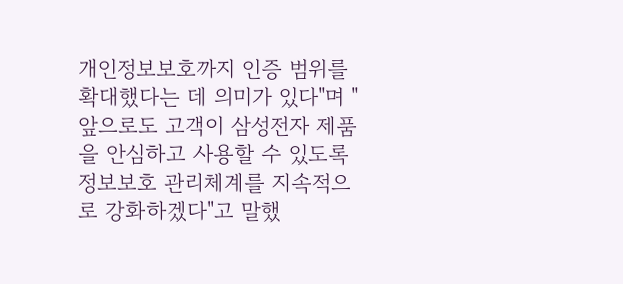개인정보보호까지 인증 범위를 확대했다는 데 의미가 있다"며 "앞으로도 고객이 삼성전자 제품을 안심하고 사용할 수 있도록 정보보호 관리체계를 지속적으로 강화하겠다"고 말했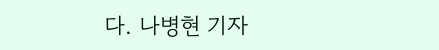다. 나병현 기자